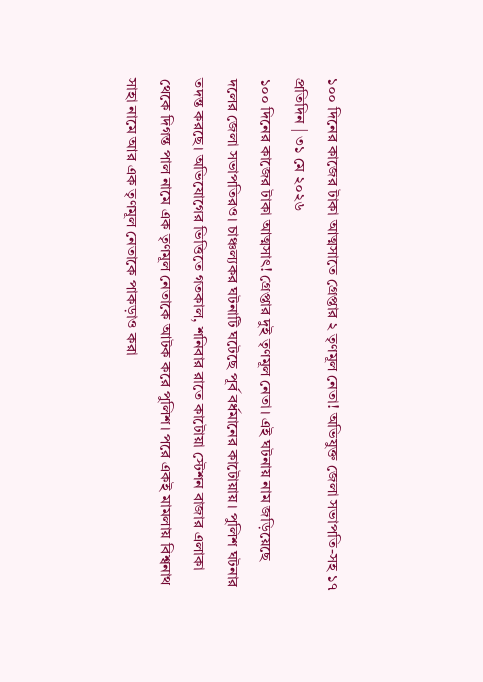১০০ দিনের কাজের টাকা আত্মসাতে গ্রেপ্তার ২ তৃণমূল নেতা! অভিযুক্ত জেলা সভাপতি-সহ ১৭
প্রতিদিন | ৩১ মে ২০২৬
১০০ দিনের কাজের টাকা আত্মসাৎ! গ্রেপ্তার দুই তৃণমূল নেতা। এই ঘটনায় নাম জড়িয়েছে দলের জেলা সভাপতিরও। চাঞ্চল্যকর ঘটনাটি ঘটেছে পূর্ব বর্ধমানের কাটোয়ায়। পুলিশ ঘটনার তদন্ত করছে। অভিযোগের ভিত্তিতে গতকাল, শনিবার রাতে কাটোয়া স্টেশন বাজার এলাকা থেকে দিগন্ত পাল নামে এক তৃণমূল নেতাকে আটক করে পুলিশ। পরে একই মামলায় বিশ্বনাথ সাহা নামে আর এক তৃণমূল নেতাকে পাকড়াও করা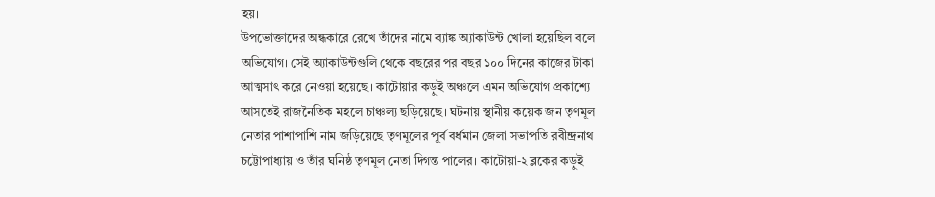হয়।
উপভোক্তাদের অন্ধকারে রেখে তাঁদের নামে ব্যাঙ্ক অ্যাকাউন্ট খোলা হয়েছিল বলে অভিযোগ। সেই অ্যাকাউন্টগুলি থেকে বছরের পর বছর ১০০ দিনের কাজের টাকা আত্মসাৎ করে নেওয়া হয়েছে। কাটোয়ার কড়ুই অঞ্চলে এমন অভিযোগ প্রকাশ্যে আসতেই রাজনৈতিক মহলে চাঞ্চল্য ছড়িয়েছে। ঘটনায় স্থানীয় কয়েক জন তৃণমূল নেতার পাশাপাশি নাম জড়িয়েছে তৃণমূলের পূর্ব বর্ধমান জেলা সভাপতি রবীন্দ্রনাথ চট্টোপাধ্যায় ও তাঁর ঘনিষ্ঠ তৃণমূল নেতা দিগন্ত পালের। কাটোয়া-২ ব্লকের কড়ুই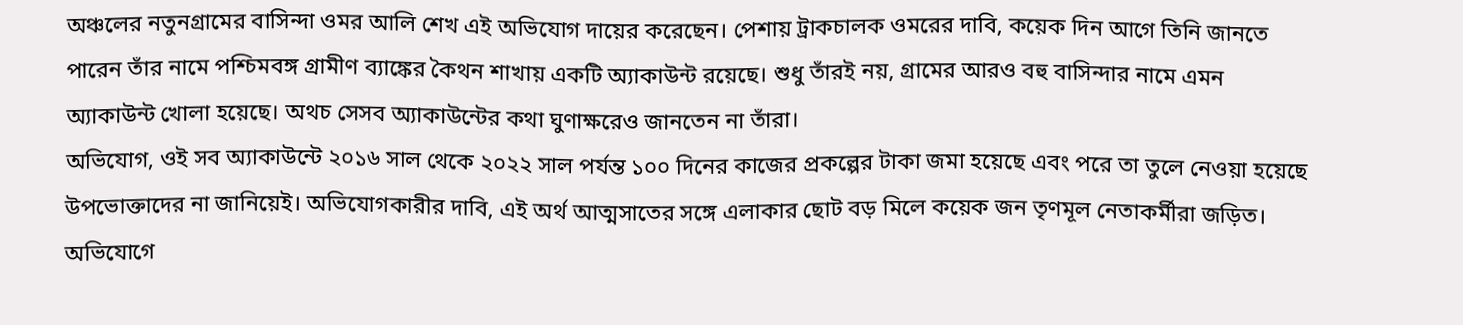অঞ্চলের নতুনগ্রামের বাসিন্দা ওমর আলি শেখ এই অভিযোগ দায়ের করেছেন। পেশায় ট্রাকচালক ওমরের দাবি, কয়েক দিন আগে তিনি জানতে পারেন তাঁর নামে পশ্চিমবঙ্গ গ্রামীণ ব্যাঙ্কের কৈথন শাখায় একটি অ্যাকাউন্ট রয়েছে। শুধু তাঁরই নয়, গ্রামের আরও বহু বাসিন্দার নামে এমন অ্যাকাউন্ট খোলা হয়েছে। অথচ সেসব অ্যাকাউন্টের কথা ঘুণাক্ষরেও জানতেন না তাঁরা।
অভিযোগ, ওই সব অ্যাকাউন্টে ২০১৬ সাল থেকে ২০২২ সাল পর্যন্ত ১০০ দিনের কাজের প্রকল্পের টাকা জমা হয়েছে এবং পরে তা তুলে নেওয়া হয়েছে উপভোক্তাদের না জানিয়েই। অভিযোগকারীর দাবি, এই অর্থ আত্মসাতের সঙ্গে এলাকার ছোট বড় মিলে কয়েক জন তৃণমূল নেতাকর্মীরা জড়িত। অভিযোগে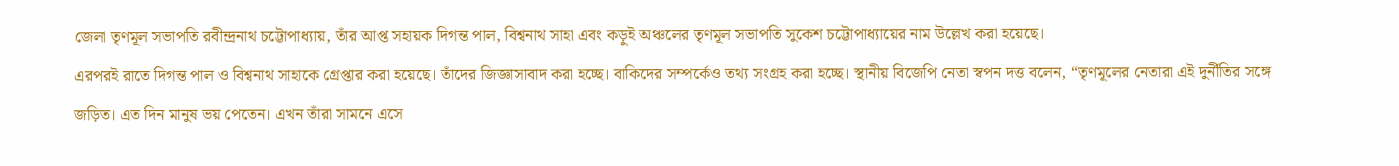জেলা তৃণমূল সভাপতি রবীন্দ্রনাথ চট্টোপাধ্যায়, তাঁর আপ্ত সহায়ক দিগন্ত পাল, বিশ্বনাথ সাহা এবং কড়ুই অঞ্চলের তৃণমূল সভাপতি সুকেশ চট্টোপাধ্যায়ের নাম উল্লেখ করা হয়েছে।
এরপরই রাতে দিগন্ত পাল ও বিশ্বনাথ সাহাকে গ্রেপ্তার করা হয়েছে। তাঁদের জিজ্ঞাসাবাদ করা হচ্ছে। বাকিদের সম্পর্কেও তথ্য সংগ্রহ করা হচ্ছে। স্থানীয় বিজেপি নেতা স্বপন দত্ত বলেন, “তৃণমূলের নেতারা এই দুর্নীতির সঙ্গে জড়িত। এত দিন মানুষ ভয় পেতেন। এখন তাঁরা সামনে এসে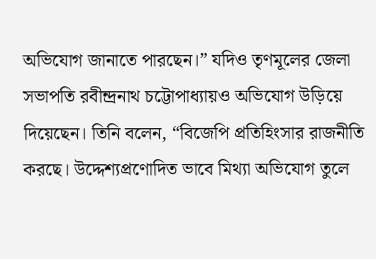অভিযোগ জানাতে পারছেন।” যদিও তৃণমূলের জেলা সভাপতি রবীন্দ্রনাথ চট্টোপাধ্যায়ও অভিযোগ উড়িয়ে দিয়েছেন। তিনি বলেন, “বিজেপি প্রতিহিংসার রাজনীতি করছে। উদ্দেশ্যপ্রণোদিত ভাবে মিথ্যা অভিযোগ তুলে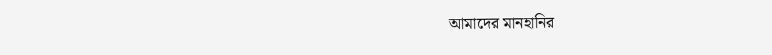আমাদের মানহানির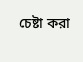চেষ্টা করা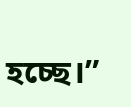হচ্ছে।”